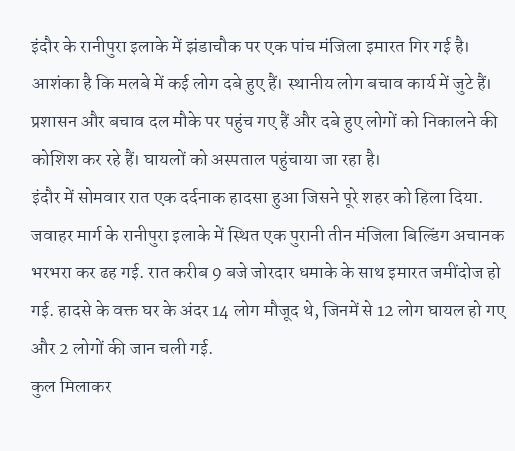इंदौर के रानीपुरा इलाके में झंडाचौक पर एक पांच मंजिला इमारत गिर गई है। आशंका है कि मलबे में कई लोग दबे हुए हैं। स्थानीय लोग बचाव कार्य में जुटे हैं। प्रशासन और बचाव दल मौके पर पहुंच गए हैं और दबे हुए लोगों को निकालने की कोशिश कर रहे हैं। घायलों को अस्पताल पहुंचाया जा रहा है।
इंदौर में सोमवार रात एक दर्दनाक हादसा हुआ जिसने पूरे शहर को हिला दिया. जवाहर मार्ग के रानीपुरा इलाके में स्थित एक पुरानी तीन मंजिला बिल्डिंग अचानक भरभरा कर ढह गई. रात करीब 9 बजे जोरदार धमाके के साथ इमारत जमींदोज हो गई. हादसे के वक्त घर के अंदर 14 लोग मौजूद थे, जिनमें से 12 लोग घायल हो गए और 2 लोगों की जान चली गई.
कुल मिलाकर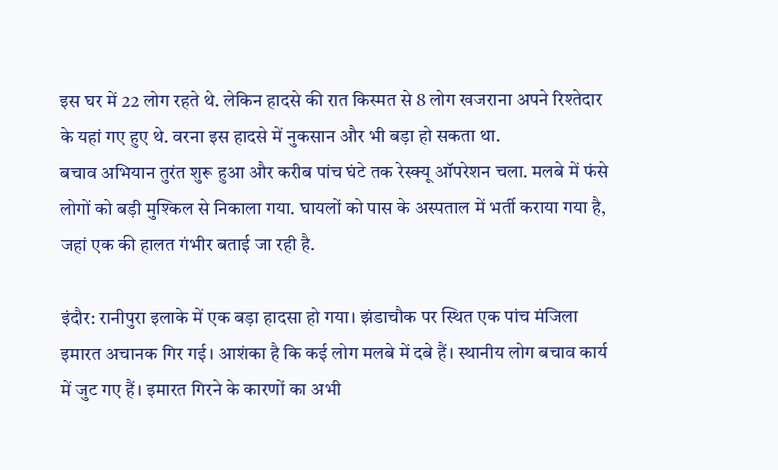इस घर में 22 लोग रहते थे. लेकिन हादसे की रात किस्मत से 8 लोग खजराना अपने रिश्तेदार के यहां गए हुए थे. वरना इस हादसे में नुकसान और भी बड़ा हो सकता था.
बचाव अभियान तुरंत शुरू हुआ और करीब पांच घंटे तक रेस्क्यू ऑपरेशन चला. मलबे में फंसे लोगों को बड़ी मुश्किल से निकाला गया. घायलों को पास के अस्पताल में भर्ती कराया गया है, जहां एक की हालत गंभीर बताई जा रही है.

इंदौर: रानीपुरा इलाके में एक बड़ा हादसा हो गया। झंडाचौक पर स्थित एक पांच मंजिला इमारत अचानक गिर गई। आशंका है कि कई लोग मलबे में दबे हैं। स्थानीय लोग बचाव कार्य में जुट गए हैं। इमारत गिरने के कारणों का अभी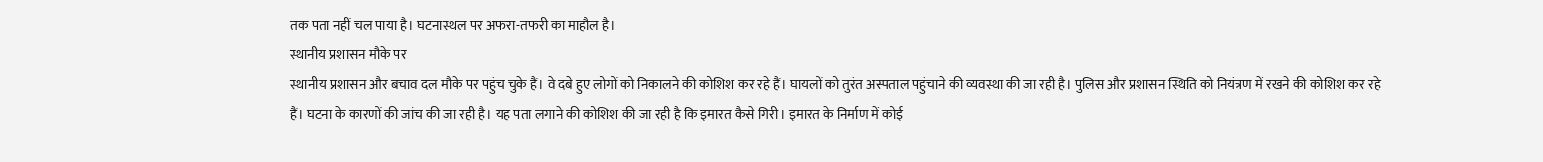तक पता नहीं चल पाया है। घटनास्थल पर अफरा-तफरी का माहौल है।
स्थानीय प्रशासन मौके पर
स्थानीय प्रशासन और बचाव दल मौके पर पहुंच चुके हैं। वे दबे हुए लोगों को निकालने की कोशिश कर रहे हैं। घायलों को तुरंत अस्पताल पहुंचाने की व्यवस्था की जा रही है। पुलिस और प्रशासन स्थिति को नियंत्रण में रखने की कोशिश कर रहे हैं। घटना के कारणों की जांच की जा रही है। यह पता लगाने की कोशिश की जा रही है कि इमारत कैसे गिरी। इमारत के निर्माण में कोई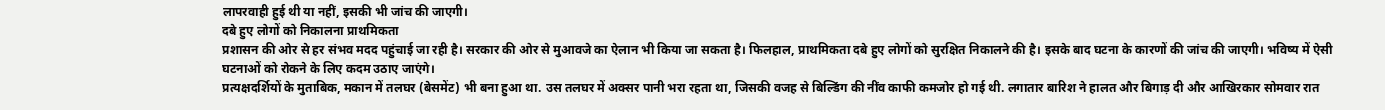लापरवाही हुई थी या नहीं, इसकी भी जांच की जाएगी।
दबे हुए लोगों को निकालना प्राथमिकता
प्रशासन की ओर से हर संभव मदद पहुंचाई जा रही है। सरकार की ओर से मुआवजे का ऐलान भी किया जा सकता है। फिलहाल, प्राथमिकता दबे हुए लोगों को सुरक्षित निकालने की है। इसके बाद घटना के कारणों की जांच की जाएगी। भविष्य में ऐसी घटनाओं को रोकने के लिए कदम उठाए जाएंगे।
प्रत्यक्षदर्शियों के मुताबिक, मकान में तलघर (बेसमेंट) भी बना हुआ था. उस तलघर में अक्सर पानी भरा रहता था, जिसकी वजह से बिल्डिंग की नींव काफी कमजोर हो गई थी. लगातार बारिश ने हालत और बिगाड़ दी और आखिरकार सोमवार रात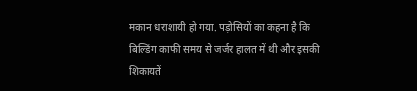मकान धराशायी हो गया. पड़ोसियों का कहना है कि बिल्डिंग काफी समय से जर्जर हालत में थी और इसकी शिकायतें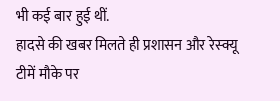भी कई बार हुई थीं.
हादसे की खबर मिलते ही प्रशासन और रेस्क्यू टीमें मौके पर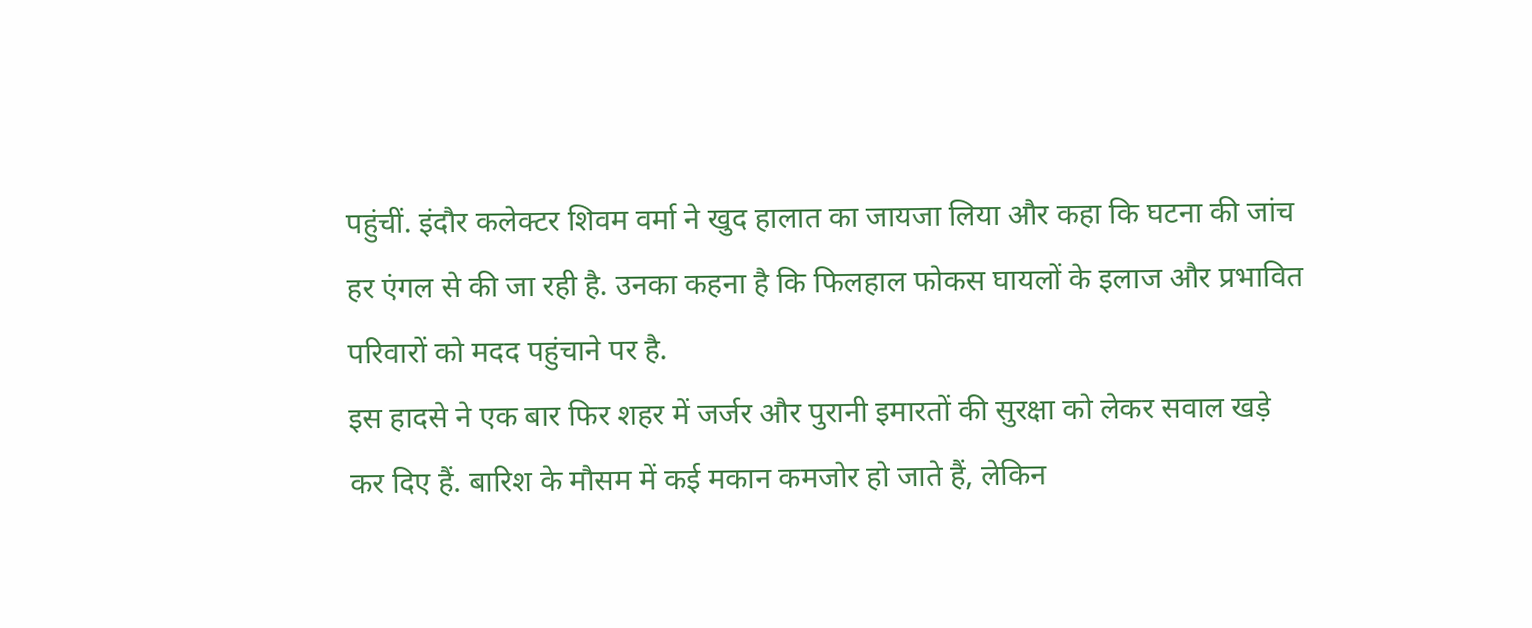पहुंचीं. इंदौर कलेक्टर शिवम वर्मा ने खुद हालात का जायजा लिया और कहा कि घटना की जांच हर एंगल से की जा रही है. उनका कहना है कि फिलहाल फोकस घायलों के इलाज और प्रभावित परिवारों को मदद पहुंचाने पर है.
इस हादसे ने एक बार फिर शहर में जर्जर और पुरानी इमारतों की सुरक्षा को लेकर सवाल खड़े कर दिए हैं. बारिश के मौसम में कई मकान कमजोर हो जाते हैं, लेकिन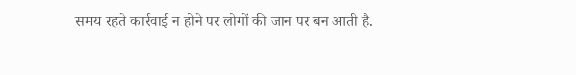समय रहते कार्रवाई न होने पर लोगों की जान पर बन आती है.